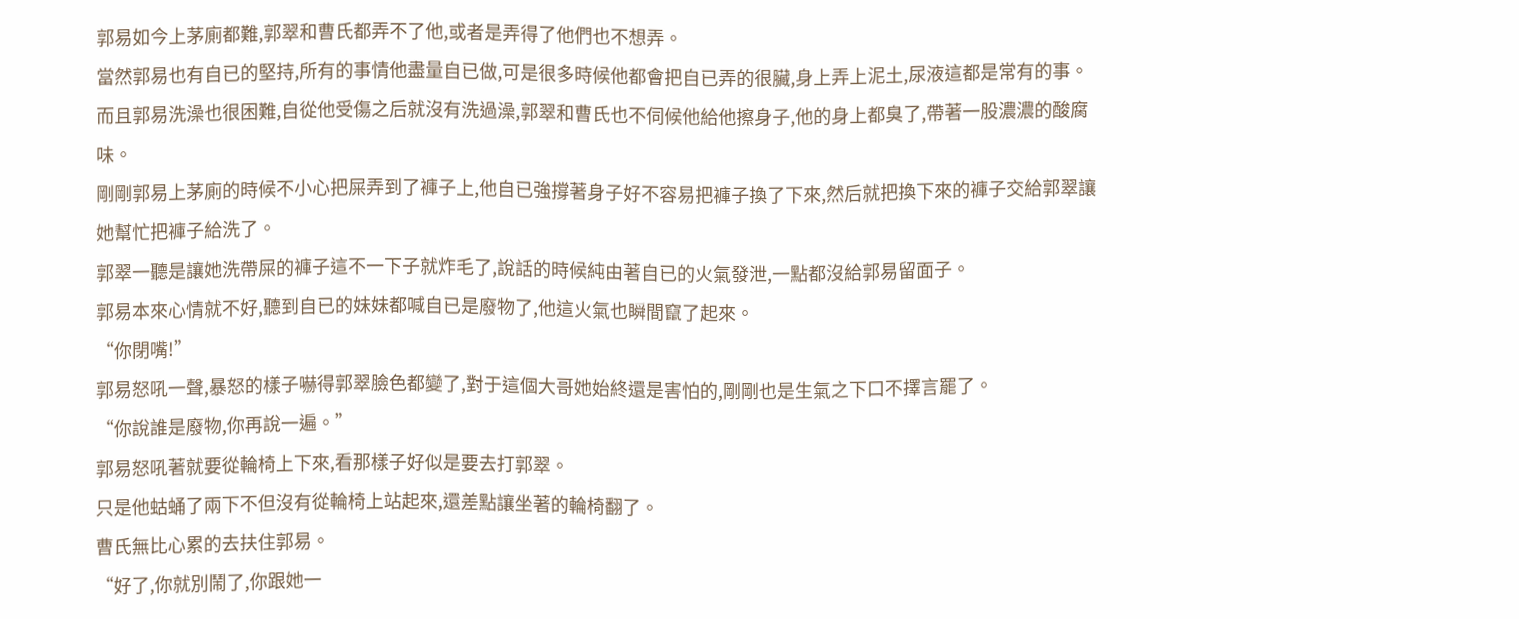郭易如今上茅廁都難,郭翠和曹氏都弄不了他,或者是弄得了他們也不想弄。
當然郭易也有自已的堅持,所有的事情他盡量自已做,可是很多時候他都會把自已弄的很臟,身上弄上泥土,尿液這都是常有的事。
而且郭易洗澡也很困難,自從他受傷之后就沒有洗過澡,郭翠和曹氏也不伺候他給他擦身子,他的身上都臭了,帶著一股濃濃的酸腐味。
剛剛郭易上茅廁的時候不小心把屎弄到了褲子上,他自已強撐著身子好不容易把褲子換了下來,然后就把換下來的褲子交給郭翠讓她幫忙把褲子給洗了。
郭翠一聽是讓她洗帶屎的褲子這不一下子就炸毛了,說話的時候純由著自已的火氣發泄,一點都沒給郭易留面子。
郭易本來心情就不好,聽到自已的妹妹都喊自已是廢物了,他這火氣也瞬間竄了起來。
“你閉嘴!”
郭易怒吼一聲,暴怒的樣子嚇得郭翠臉色都變了,對于這個大哥她始終還是害怕的,剛剛也是生氣之下口不擇言罷了。
“你說誰是廢物,你再說一遍。”
郭易怒吼著就要從輪椅上下來,看那樣子好似是要去打郭翠。
只是他蛄蛹了兩下不但沒有從輪椅上站起來,還差點讓坐著的輪椅翻了。
曹氏無比心累的去扶住郭易。
“好了,你就別鬧了,你跟她一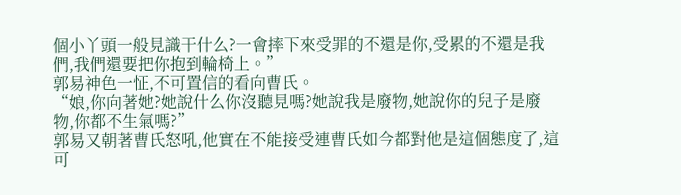個小丫頭一般見識干什么?一會摔下來受罪的不還是你,受累的不還是我們,我們還要把你抱到輪椅上。”
郭易神色一怔,不可置信的看向曹氏。
“娘,你向著她?她說什么你沒聽見嗎?她說我是廢物,她說你的兒子是廢物,你都不生氣嗎?”
郭易又朝著曹氏怒吼,他實在不能接受連曹氏如今都對他是這個態度了,這可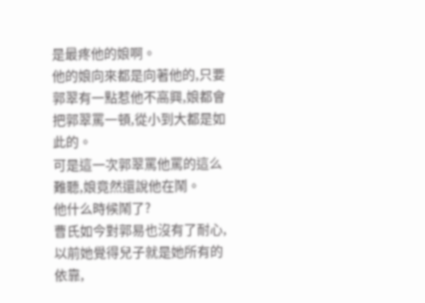是最疼他的娘啊。
他的娘向來都是向著他的,只要郭翠有一點惹他不高興,娘都會把郭翠罵一頓,從小到大都是如此的。
可是這一次郭翠罵他罵的這么難聽,娘竟然還說他在鬧。
他什么時候鬧了?
曹氏如今對郭易也沒有了耐心,以前她覺得兒子就是她所有的依靠,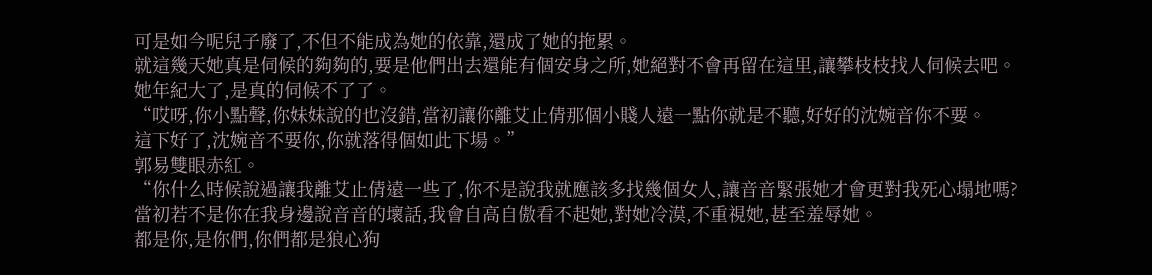可是如今呢兒子廢了,不但不能成為她的依靠,還成了她的拖累。
就這幾天她真是伺候的夠夠的,要是他們出去還能有個安身之所,她絕對不會再留在這里,讓攀枝枝找人伺候去吧。
她年紀大了,是真的伺候不了了。
“哎呀,你小點聲,你妹妹說的也沒錯,當初讓你離艾止倩那個小賤人遠一點你就是不聽,好好的沈婉音你不要。
這下好了,沈婉音不要你,你就落得個如此下場。”
郭易雙眼赤紅。
“你什么時候說過讓我離艾止倩遠一些了,你不是說我就應該多找幾個女人,讓音音緊張她才會更對我死心塌地嗎?
當初若不是你在我身邊說音音的壞話,我會自高自傲看不起她,對她冷漠,不重視她,甚至羞辱她。
都是你,是你們,你們都是狼心狗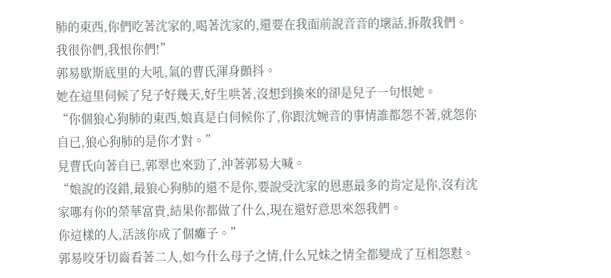肺的東西,你們吃著沈家的,喝著沈家的,還要在我面前說音音的壞話,拆散我們。
我很你們,我恨你們!”
郭易歇斯底里的大吼,氣的曹氏渾身顫抖。
她在這里伺候了兒子好幾天,好生哄著,沒想到換來的卻是兒子一句恨她。
“你個狼心狗肺的東西,娘真是白伺候你了,你跟沈婉音的事情誰都怨不著,就怨你自已,狼心狗肺的是你才對。”
見曹氏向著自已,郭翠也來勁了,沖著郭易大喊。
“娘說的沒錯,最狼心狗肺的還不是你,要說受沈家的恩惠最多的肯定是你,沒有沈家哪有你的榮華富貴,結果你都做了什么,現在還好意思來怨我們。
你這樣的人,活該你成了個癱子。”
郭易咬牙切齒看著二人,如今什么母子之情,什么兄妹之情全都變成了互相怨懟。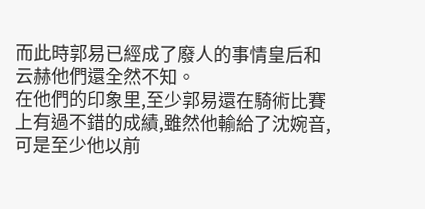而此時郭易已經成了廢人的事情皇后和云赫他們還全然不知。
在他們的印象里,至少郭易還在騎術比賽上有過不錯的成績,雖然他輸給了沈婉音,可是至少他以前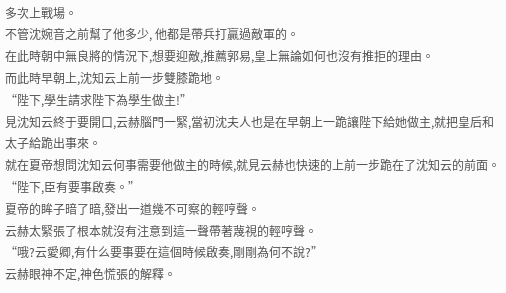多次上戰場。
不管沈婉音之前幫了他多少, 他都是帶兵打贏過敵軍的。
在此時朝中無良將的情況下,想要迎敵,推薦郭易,皇上無論如何也沒有推拒的理由。
而此時早朝上,沈知云上前一步雙膝跪地。
“陛下,學生請求陛下為學生做主!”
見沈知云終于要開口,云赫腦門一緊,當初沈夫人也是在早朝上一跪讓陛下給她做主,就把皇后和太子給跪出事來。
就在夏帝想問沈知云何事需要他做主的時候,就見云赫也快速的上前一步跪在了沈知云的前面。
“陛下,臣有要事啟奏。”
夏帝的眸子暗了暗,發出一道幾不可察的輕哼聲。
云赫太緊張了根本就沒有注意到這一聲帶著蔑視的輕哼聲。
“哦?云愛卿,有什么要事要在這個時候啟奏,剛剛為何不說?”
云赫眼神不定,神色慌張的解釋。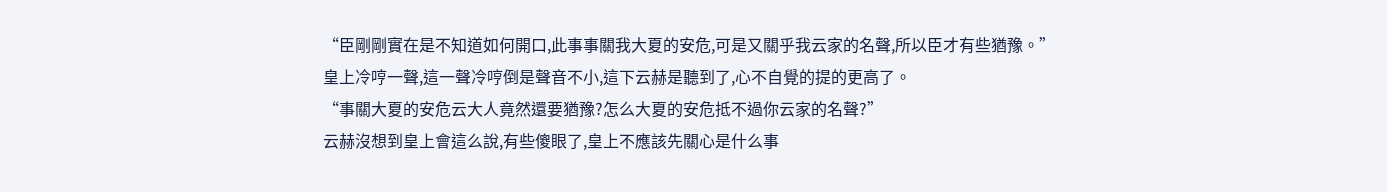“臣剛剛實在是不知道如何開口,此事事關我大夏的安危,可是又關乎我云家的名聲,所以臣才有些猶豫。”
皇上冷哼一聲,這一聲冷哼倒是聲音不小,這下云赫是聽到了,心不自覺的提的更高了。
“事關大夏的安危云大人竟然還要猶豫?怎么大夏的安危抵不過你云家的名聲?”
云赫沒想到皇上會這么說,有些傻眼了,皇上不應該先關心是什么事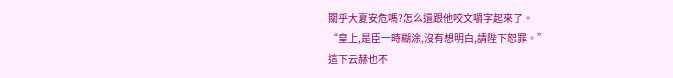關乎大夏安危嗎?怎么還跟他咬文嚼字起來了。
“皇上,是臣一時糊涂,沒有想明白,請陛下恕罪。”
這下云赫也不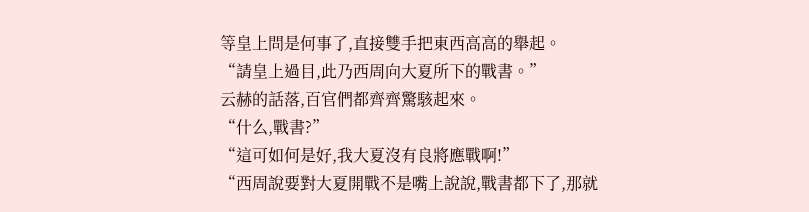等皇上問是何事了,直接雙手把東西高高的舉起。
“請皇上過目,此乃西周向大夏所下的戰書。”
云赫的話落,百官們都齊齊驚駭起來。
“什么,戰書?”
“這可如何是好,我大夏沒有良將應戰啊!”
“西周說要對大夏開戰不是嘴上說說,戰書都下了,那就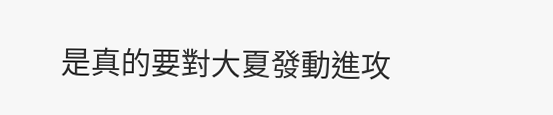是真的要對大夏發動進攻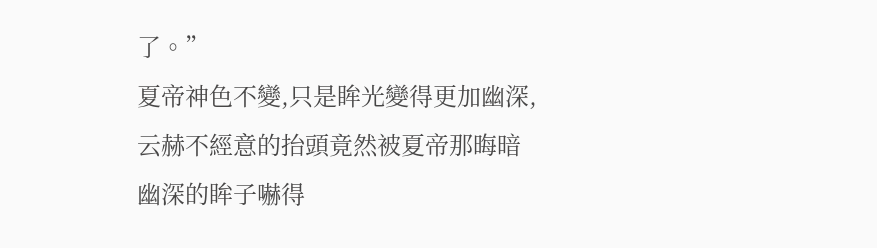了。”
夏帝神色不變,只是眸光變得更加幽深,云赫不經意的抬頭竟然被夏帝那晦暗幽深的眸子嚇得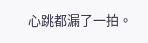心跳都漏了一拍。